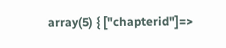array(5) { ["chapterid"]=>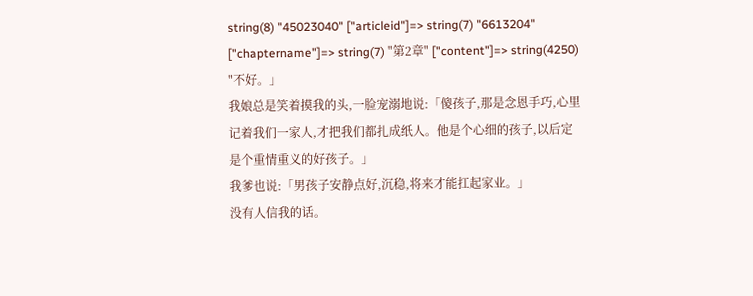string(8) "45023040" ["articleid"]=> string(7) "6613204" ["chaptername"]=> string(7) "第2章" ["content"]=> string(4250) "不好。」
我娘总是笑着摸我的头,一脸宠溺地说:「傻孩子,那是念恩手巧,心里记着我们一家人,才把我们都扎成纸人。他是个心细的孩子,以后定是个重情重义的好孩子。」
我爹也说:「男孩子安静点好,沉稳,将来才能扛起家业。」
没有人信我的话。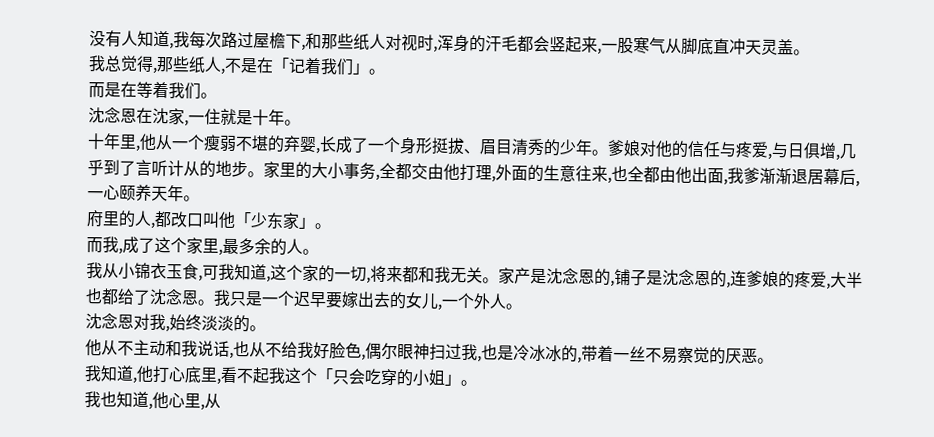没有人知道,我每次路过屋檐下,和那些纸人对视时,浑身的汗毛都会竖起来,一股寒气从脚底直冲天灵盖。
我总觉得,那些纸人,不是在「记着我们」。
而是在等着我们。
沈念恩在沈家,一住就是十年。
十年里,他从一个瘦弱不堪的弃婴,长成了一个身形挺拔、眉目清秀的少年。爹娘对他的信任与疼爱,与日俱增,几乎到了言听计从的地步。家里的大小事务,全都交由他打理,外面的生意往来,也全都由他出面,我爹渐渐退居幕后,一心颐养天年。
府里的人,都改口叫他「少东家」。
而我,成了这个家里,最多余的人。
我从小锦衣玉食,可我知道,这个家的一切,将来都和我无关。家产是沈念恩的,铺子是沈念恩的,连爹娘的疼爱,大半也都给了沈念恩。我只是一个迟早要嫁出去的女儿,一个外人。
沈念恩对我,始终淡淡的。
他从不主动和我说话,也从不给我好脸色,偶尔眼神扫过我,也是冷冰冰的,带着一丝不易察觉的厌恶。
我知道,他打心底里,看不起我这个「只会吃穿的小姐」。
我也知道,他心里,从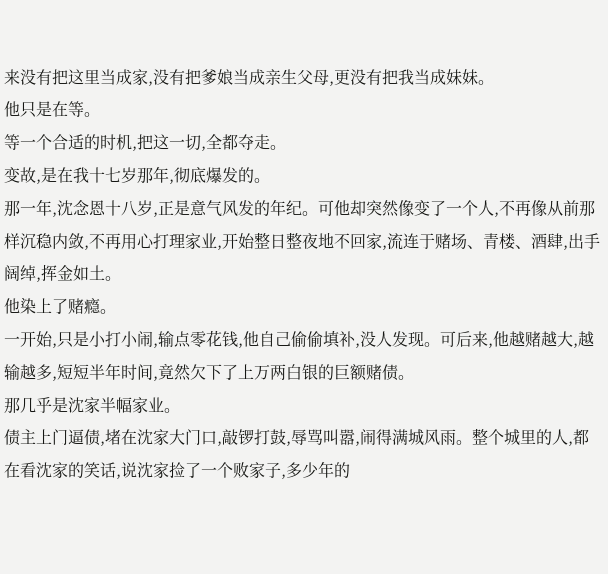来没有把这里当成家,没有把爹娘当成亲生父母,更没有把我当成妹妹。
他只是在等。
等一个合适的时机,把这一切,全都夺走。
变故,是在我十七岁那年,彻底爆发的。
那一年,沈念恩十八岁,正是意气风发的年纪。可他却突然像变了一个人,不再像从前那样沉稳内敛,不再用心打理家业,开始整日整夜地不回家,流连于赌场、青楼、酒肆,出手阔绰,挥金如土。
他染上了赌瘾。
一开始,只是小打小闹,输点零花钱,他自己偷偷填补,没人发现。可后来,他越赌越大,越输越多,短短半年时间,竟然欠下了上万两白银的巨额赌债。
那几乎是沈家半幅家业。
债主上门逼债,堵在沈家大门口,敲锣打鼓,辱骂叫嚣,闹得满城风雨。整个城里的人,都在看沈家的笑话,说沈家捡了一个败家子,多少年的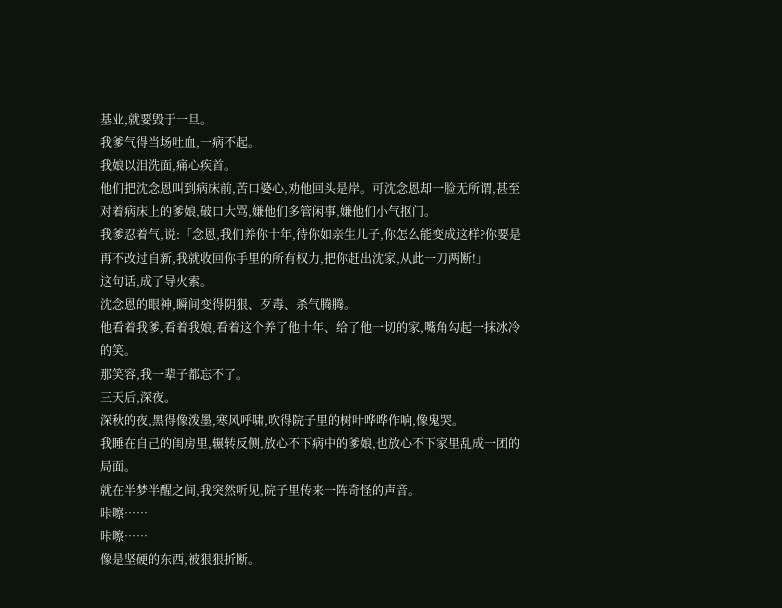基业,就要毁于一旦。
我爹气得当场吐血,一病不起。
我娘以泪洗面,痛心疾首。
他们把沈念恩叫到病床前,苦口婆心,劝他回头是岸。可沈念恩却一脸无所谓,甚至对着病床上的爹娘,破口大骂,嫌他们多管闲事,嫌他们小气抠门。
我爹忍着气,说:「念恩,我们养你十年,待你如亲生儿子,你怎么能变成这样?你要是再不改过自新,我就收回你手里的所有权力,把你赶出沈家,从此一刀两断!」
这句话,成了导火索。
沈念恩的眼神,瞬间变得阴狠、歹毒、杀气腾腾。
他看着我爹,看着我娘,看着这个养了他十年、给了他一切的家,嘴角勾起一抹冰冷的笑。
那笑容,我一辈子都忘不了。
三天后,深夜。
深秋的夜,黑得像泼墨,寒风呼啸,吹得院子里的树叶哗哗作响,像鬼哭。
我睡在自己的闺房里,辗转反侧,放心不下病中的爹娘,也放心不下家里乱成一团的局面。
就在半梦半醒之间,我突然听见,院子里传来一阵奇怪的声音。
咔嚓……
咔嚓……
像是坚硬的东西,被狠狠折断。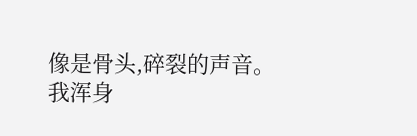像是骨头,碎裂的声音。
我浑身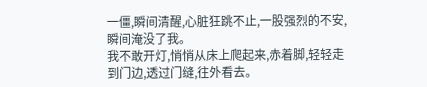一僵,瞬间清醒,心脏狂跳不止,一股强烈的不安,瞬间淹没了我。
我不敢开灯,悄悄从床上爬起来,赤着脚,轻轻走到门边,透过门缝,往外看去。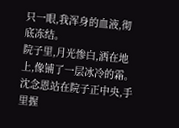只一眼,我浑身的血液,彻底冻结。
院子里,月光惨白,洒在地上,像铺了一层冰冷的霜。
沈念恩站在院子正中央,手里握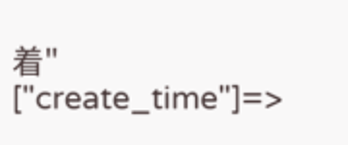着" ["create_time"]=>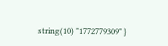string(10) "1772779309" }